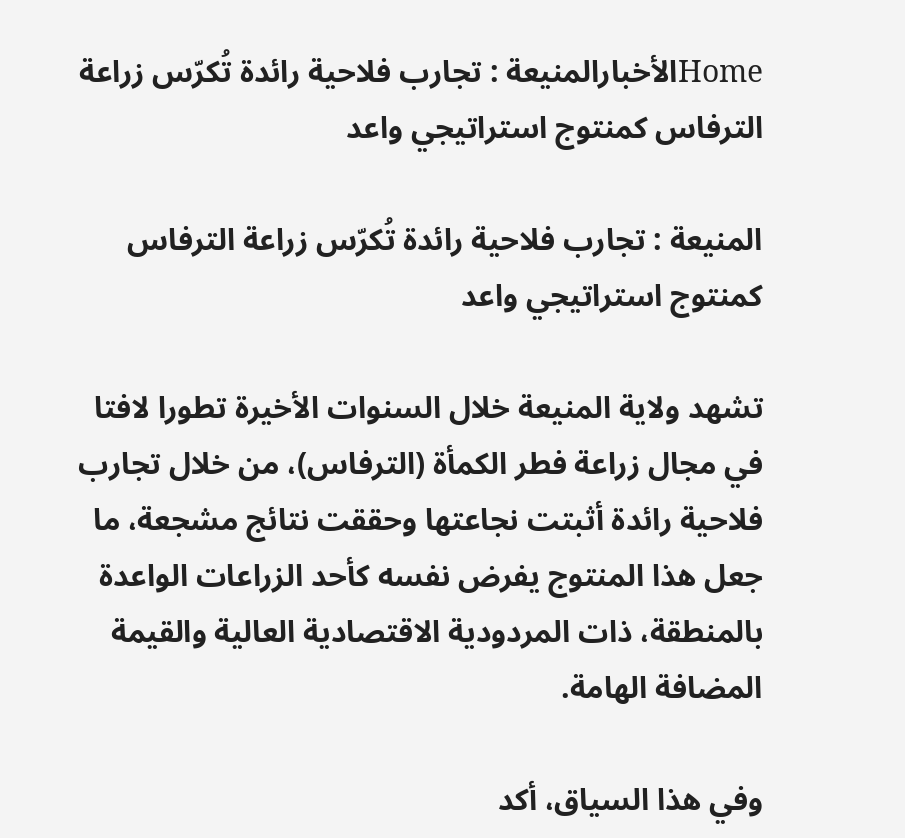Homeالأخبارالمنيعة : تجارب فلاحية رائدة تُكرّس زراعة الترفاس كمنتوج استراتيجي واعد

المنيعة : تجارب فلاحية رائدة تُكرّس زراعة الترفاس كمنتوج استراتيجي واعد

تشهد ولاية المنيعة خلال السنوات الأخيرة تطورا لافتا في مجال زراعة فطر الكمأة (الترفاس)، من خلال تجارب فلاحية رائدة أثبتت نجاعتها وحققت نتائج مشجعة، ما جعل هذا المنتوج يفرض نفسه كأحد الزراعات الواعدة بالمنطقة، ذات المردودية الاقتصادية العالية والقيمة المضافة الهامة.

وفي هذا السياق، أكد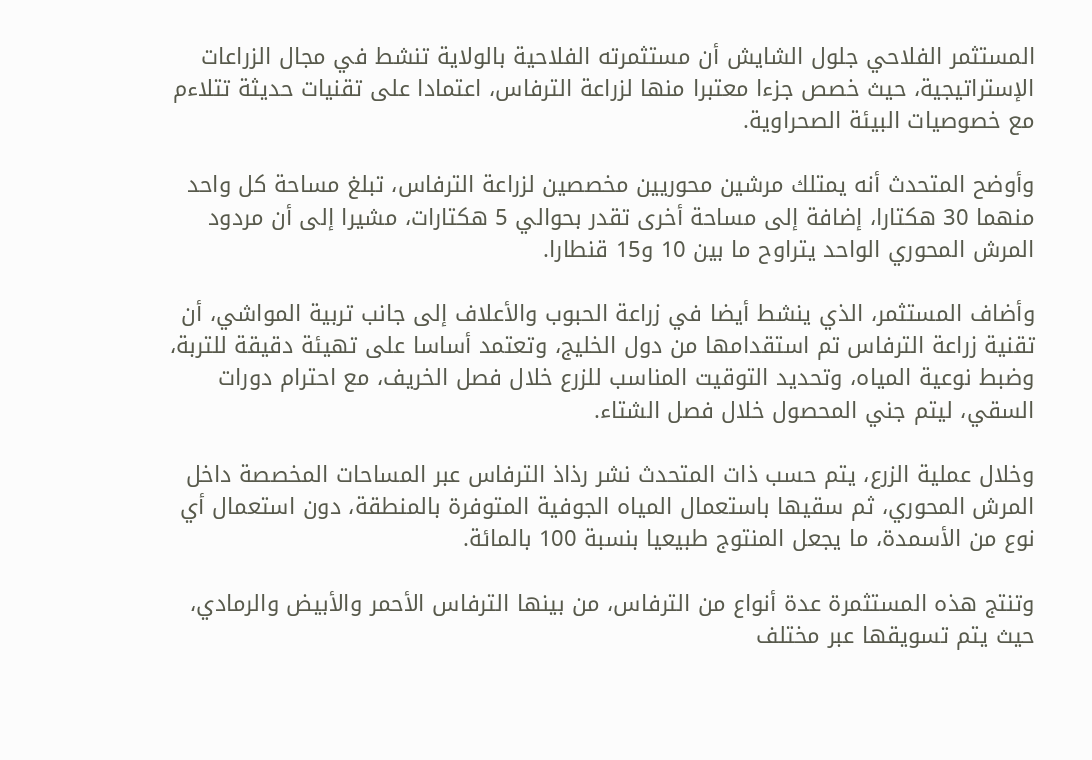المستثمر الفلاحي جلول الشايش أن مستثمرته الفلاحية بالولاية تنشط في مجال الزراعات الإستراتيجية، حيث خصص جزءا معتبرا منها لزراعة الترفاس، اعتمادا على تقنيات حديثة تتلاءم مع خصوصيات البيئة الصحراوية.

وأوضح المتحدث أنه يمتلك مرشين محوريين مخصصين لزراعة الترفاس، تبلغ مساحة كل واحد منهما 30 هكتارا، إضافة إلى مساحة أخرى تقدر بحوالي 5 هكتارات، مشيرا إلى أن مردود المرش المحوري الواحد يتراوح ما بين 10 و15 قنطارا.

وأضاف المستثمر، الذي ينشط أيضا في زراعة الحبوب والأعلاف إلى جانب تربية المواشي، أن تقنية زراعة الترفاس تم استقدامها من دول الخليج، وتعتمد أساسا على تهيئة دقيقة للتربة، وضبط نوعية المياه، وتحديد التوقيت المناسب للزرع خلال فصل الخريف، مع احترام دورات السقي، ليتم جني المحصول خلال فصل الشتاء.

وخلال عملية الزرع، يتم حسب ذات المتحدث نشر رذاذ الترفاس عبر المساحات المخصصة داخل المرش المحوري، ثم سقيها باستعمال المياه الجوفية المتوفرة بالمنطقة، دون استعمال أي نوع من الأسمدة، ما يجعل المنتوج طبيعيا بنسبة 100 بالمائة.

وتنتج هذه المستثمرة عدة أنواع من الترفاس، من بينها الترفاس الأحمر والأبيض والرمادي، حيث يتم تسويقها عبر مختلف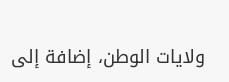ولايات الوطن، إضافة إلى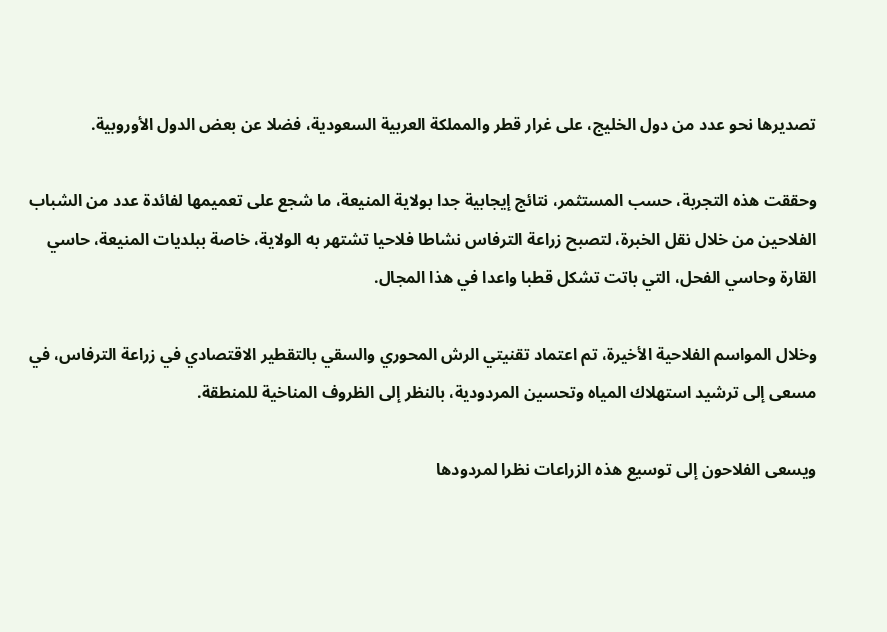تصديرها نحو عدد من دول الخليج، على غرار قطر والمملكة العربية السعودية، فضلا عن بعض الدول الأوروبية.

وحققت هذه التجربة، حسب المستثمر، نتائج إيجابية جدا بولاية المنيعة، ما شجع على تعميمها لفائدة عدد من الشباب الفلاحين من خلال نقل الخبرة، لتصبح زراعة الترفاس نشاطا فلاحيا تشتهر به الولاية، خاصة ببلديات المنيعة، حاسي القارة وحاسي الفحل، التي باتت تشكل قطبا واعدا في هذا المجال.

وخلال المواسم الفلاحية الأخيرة، تم اعتماد تقنيتي الرش المحوري والسقي بالتقطير الاقتصادي في زراعة الترفاس، في مسعى إلى ترشيد استهلاك المياه وتحسين المردودية، بالنظر إلى الظروف المناخية للمنطقة.

ويسعى الفلاحون إلى توسيع هذه الزراعات نظرا لمردودها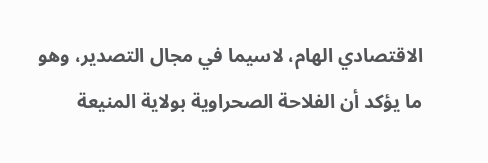الاقتصادي الهام، لاسيما في مجال التصدير، وهو ما يؤكد أن الفلاحة الصحراوية بولاية المنيعة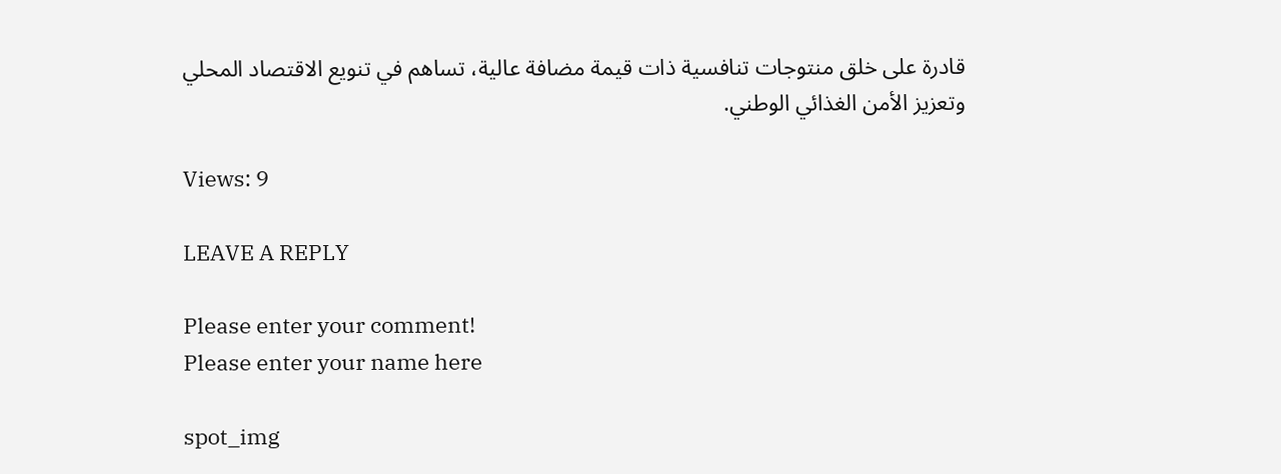قادرة على خلق منتوجات تنافسية ذات قيمة مضافة عالية، تساهم في تنويع الاقتصاد المحلي وتعزيز الأمن الغذائي الوطني.

Views: 9

LEAVE A REPLY

Please enter your comment!
Please enter your name here

spot_img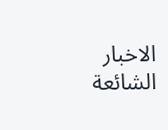الاخبار الشائعة